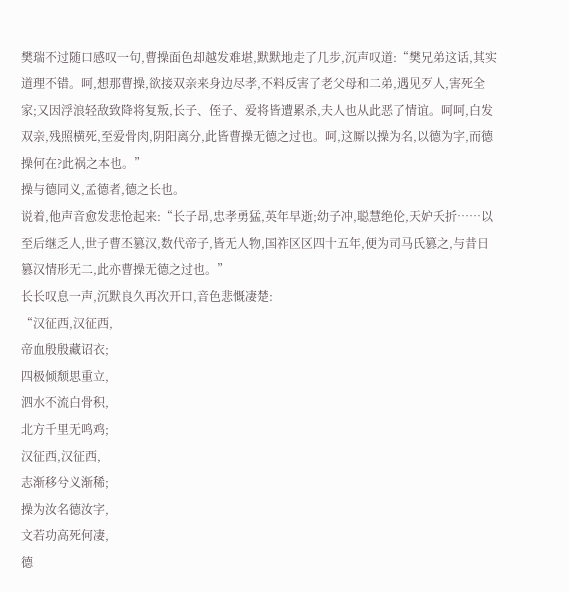樊瑞不过随口感叹一句,曹操面色却越发难堪,默默地走了几步,沉声叹道:“樊兄弟这话,其实道理不错。呵,想那曹操,欲接双亲来身边尽孝,不料反害了老父母和二弟,遇见歹人,害死全家;又因浮浪轻敌致降将复叛,长子、侄子、爱将皆遭累杀,夫人也从此恶了情谊。呵呵,白发双亲,残照横死,至爱骨肉,阴阳离分,此皆曹操无德之过也。呵,这厮以操为名,以德为字,而德操何在?此祸之本也。”
操与德同义,孟德者,德之长也。
说着,他声音愈发悲怆起来:“长子昂,忠孝勇猛,英年早逝;幼子冲,聪慧绝伦,天妒夭折……以至后继乏人,世子曹丕篡汉,数代帝子,皆无人物,国祚区区四十五年,便为司马氏篡之,与昔日篡汉情形无二,此亦曹操无德之过也。”
长长叹息一声,沉默良久再次开口,音色悲慨凄楚:
“汉征西,汉征西,
帝血殷殷藏诏衣;
四极倾颓思重立,
泗水不流白骨积,
北方千里无鸣鸡;
汉征西,汉征西,
志渐移兮义渐稀;
操为汝名德汝字,
文若功高死何凄,
德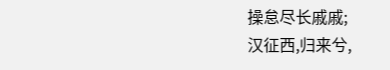操怠尽长戚戚;
汉征西,归来兮,